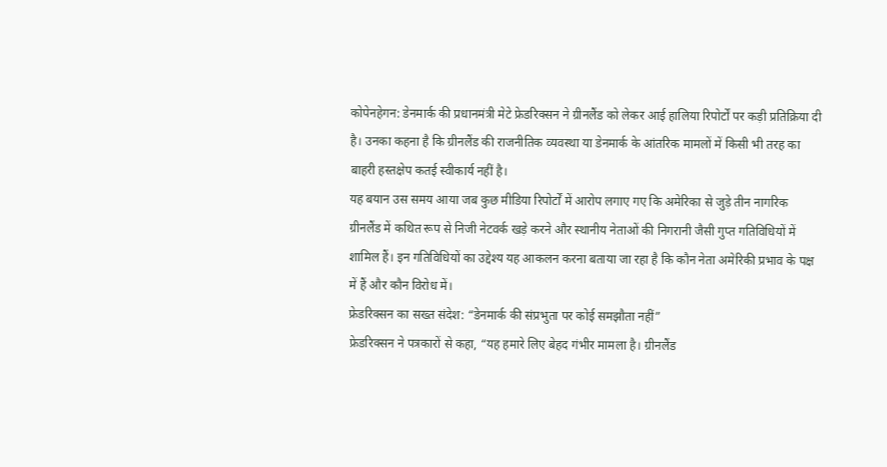कोपेनहेगन: डेनमार्क की प्रधानमंत्री मेटे फ्रेडरिक्सन ने ग्रीनलैंड को लेकर आई हालिया रिपोर्टों पर कड़ी प्रतिक्रिया दी है। उनका कहना है कि ग्रीनलैंड की राजनीतिक व्यवस्था या डेनमार्क के आंतरिक मामलों में किसी भी तरह का बाहरी हस्तक्षेप कतई स्वीकार्य नहीं है।
यह बयान उस समय आया जब कुछ मीडिया रिपोर्टों में आरोप लगाए गए कि अमेरिका से जुड़े तीन नागरिक ग्रीनलैंड में कथित रूप से निजी नेटवर्क खड़े करने और स्थानीय नेताओं की निगरानी जैसी गुप्त गतिविधियों में शामिल हैं। इन गतिविधियों का उद्देश्य यह आकलन करना बताया जा रहा है कि कौन नेता अमेरिकी प्रभाव के पक्ष में हैं और कौन विरोध में।
फ्रेडरिक्सन का सख्त संदेश: “डेनमार्क की संप्रभुता पर कोई समझौता नहीं”
फ्रेडरिक्सन ने पत्रकारों से कहा, “यह हमारे लिए बेहद गंभीर मामला है। ग्रीनलैंड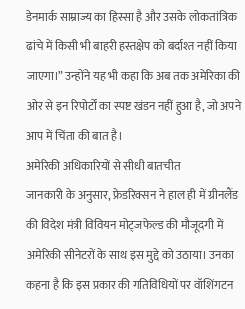डेनमार्क साम्राज्य का हिस्सा है और उसके लोकतांत्रिक ढांचे में किसी भी बाहरी हस्तक्षेप को बर्दाश्त नहीं किया जाएगा।” उन्होंने यह भी कहा कि अब तक अमेरिका की ओर से इन रिपोर्टों का स्पष्ट खंडन नहीं हुआ है, जो अपने आप में चिंता की बात है।
अमेरिकी अधिकारियों से सीधी बातचीत
जानकारी के अनुसार, फ्रेडरिक्सन ने हाल ही में ग्रीनलैंड की विदेश मंत्री विवियन मोट्जफेल्ड की मौजूदगी में अमेरिकी सीनेटरों के साथ इस मुद्दे को उठाया। उनका कहना है कि इस प्रकार की गतिविधियों पर वॉशिंगटन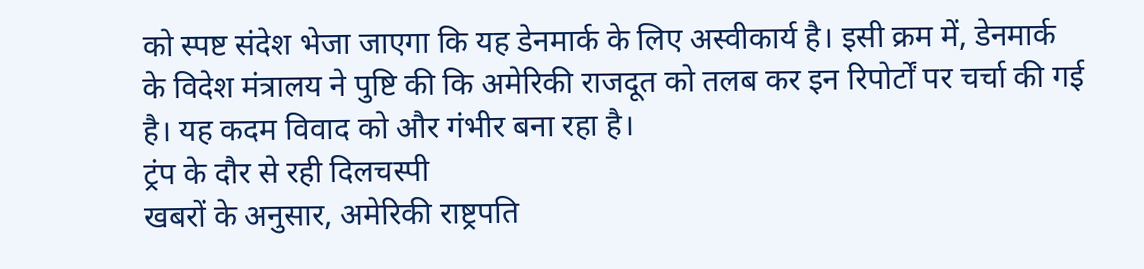को स्पष्ट संदेश भेजा जाएगा कि यह डेनमार्क के लिए अस्वीकार्य है। इसी क्रम में, डेनमार्क के विदेश मंत्रालय ने पुष्टि की कि अमेरिकी राजदूत को तलब कर इन रिपोर्टों पर चर्चा की गई है। यह कदम विवाद को और गंभीर बना रहा है।
ट्रंप के दौर से रही दिलचस्पी
खबरों के अनुसार, अमेरिकी राष्ट्रपति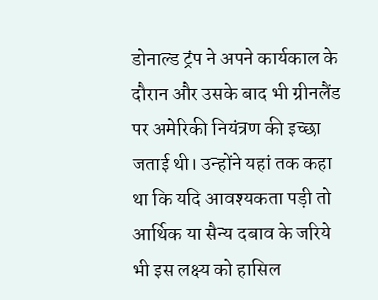डोनाल्ड ट्रंप ने अपने कार्यकाल के दौरान और उसके बाद भी ग्रीनलैंड पर अमेरिकी नियंत्रण की इच्छा जताई थी। उन्होंने यहां तक कहा था कि यदि आवश्यकता पड़ी तो आर्थिक या सैन्य दबाव के जरिये भी इस लक्ष्य को हासिल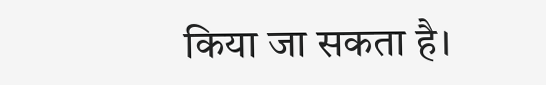किया जा सकता है।